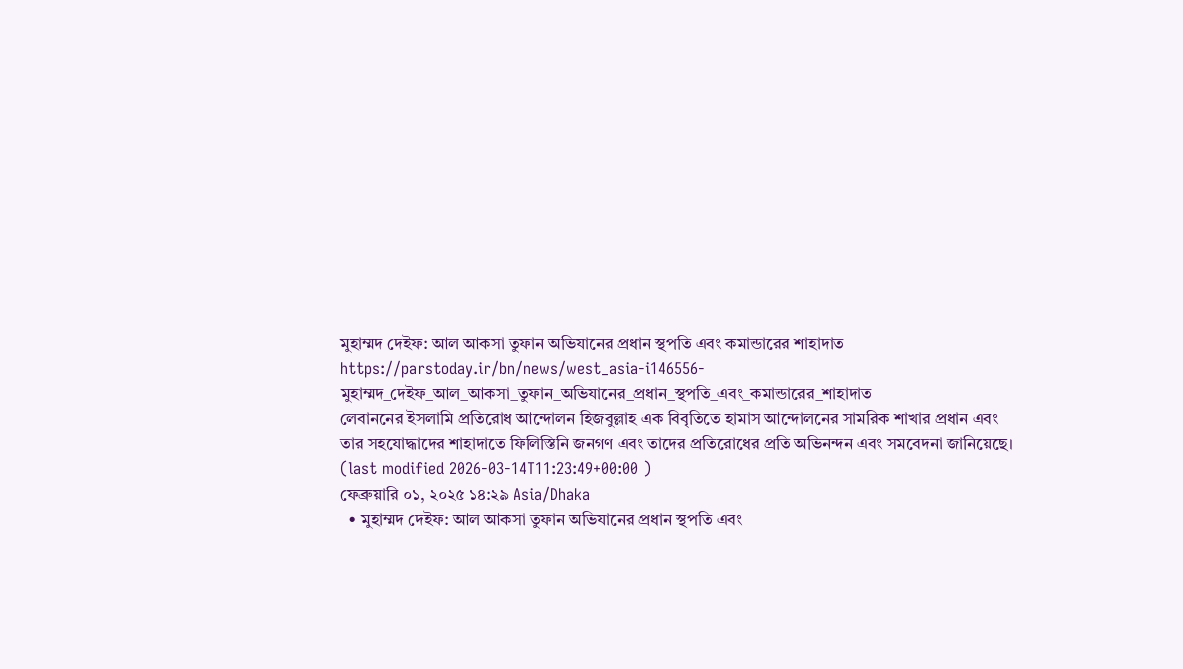মুহাম্মদ দেইফ: আল আকসা তুফান অভিযানের প্রধান স্থপতি এবং কমান্ডারের শাহাদাত
https://parstoday.ir/bn/news/west_asia-i146556-মুহাম্মদ_দেইফ_আল_আকসা_তুফান_অভিযানের_প্রধান_স্থপতি_এবং_কমান্ডারের_শাহাদাত
লেবাননের ইসলামি প্রতিরোধ আন্দোলন হিজবুল্লাহ এক বিবৃতিতে হামাস আন্দোলনের সামরিক শাখার প্রধান এবং তার সহযোদ্ধাদের শাহাদাতে ফিলিস্তিনি জনগণ এবং তাদের প্রতিরোধের প্রতি অভিনন্দন এবং সমবেদনা জানিয়েছে।
(last modified 2026-03-14T11:23:49+00:00 )
ফেব্রুয়ারি ০১, ২০২৫ ১৪:২৯ Asia/Dhaka
  • মুহাম্মদ দেইফ: আল আকসা তুফান অভিযানের প্রধান স্থপতি এবং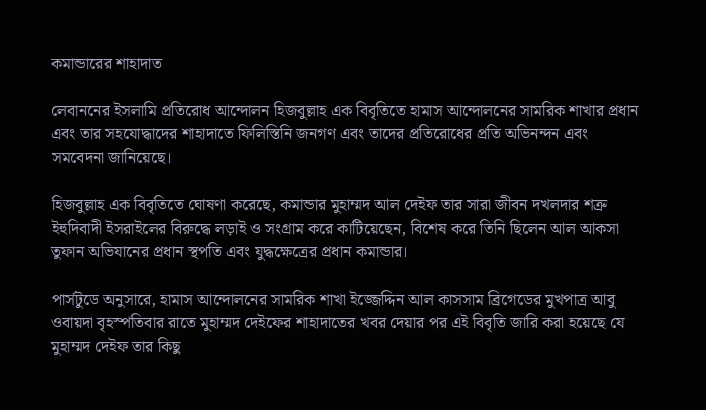কমান্ডারের শাহাদাত

লেবাননের ইসলামি প্রতিরোধ আন্দোলন হিজবুল্লাহ এক বিবৃতিতে হামাস আন্দোলনের সামরিক শাখার প্রধান এবং তার সহযোদ্ধাদের শাহাদাতে ফিলিস্তিনি জনগণ এবং তাদের প্রতিরোধের প্রতি অভিনন্দন এবং সমবেদনা জানিয়েছে।

হিজবুল্লাহ এক বিবৃতিতে ঘোষণা করেছে, কমান্ডার মুহাম্মদ আল দেইফ তার সারা জীবন দখলদার শত্রু ইহুদিবাদী ইসরাইলের বিরুদ্ধে লড়াই ও সংগ্রাম করে কাটিয়েছেন, বিশেষ করে তিনি ছিলেন আল আকসা তুফান অভিযানের প্রধান স্থপতি এবং যুদ্ধক্ষেত্রের প্রধান কমান্ডার।

পার্সটুডে অনুসারে, হামাস আন্দোলনের সামরিক শাখা ইজ্জেদ্দিন আল কাসসাম ব্রিগেডের মুখপাত্র আবু ওবায়দা বৃহস্পতিবার রাতে মুহাম্মদ দেইফের শাহাদাতের খবর দেয়ার পর এই বিবৃতি জারি করা হয়েছে যে মুহাম্মদ দেইফ তার কিছু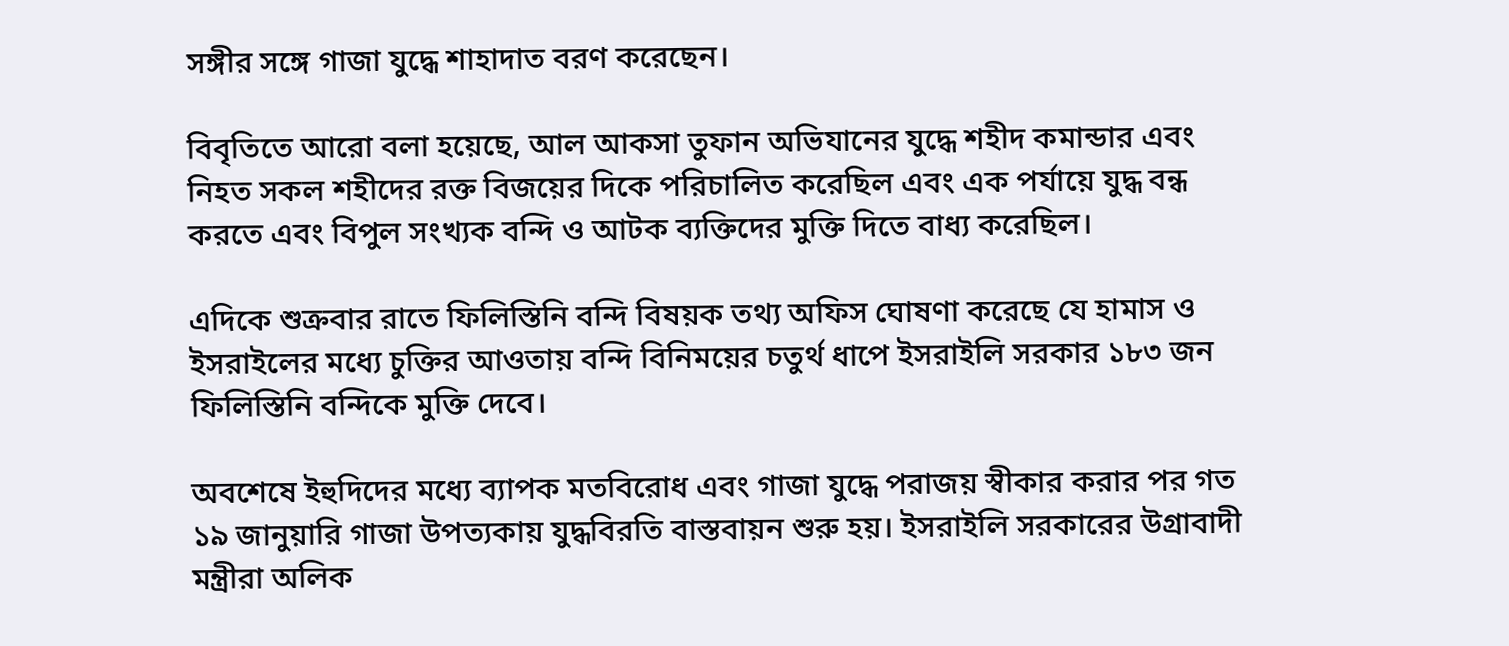সঙ্গীর সঙ্গে গাজা যুদ্ধে শাহাদাত বরণ করেছেন।

বিবৃতিতে আরো বলা হয়েছে, আল আকসা তুফান অভিযানের যুদ্ধে শহীদ কমান্ডার এবং নিহত সকল শহীদের রক্ত বিজয়ের দিকে পরিচালিত করেছিল এবং এক পর্যায়ে যুদ্ধ বন্ধ করতে এবং বিপুল সংখ্যক বন্দি ও আটক ব্যক্তিদের মুক্তি দিতে বাধ্য করেছিল।

এদিকে শুক্রবার রাতে ফিলিস্তিনি বন্দি বিষয়ক তথ্য অফিস ঘোষণা করেছে যে হামাস ও ইসরাইলের মধ্যে চুক্তির আওতায় বন্দি বিনিময়ের চতুর্থ ধাপে ইসরাইলি সরকার ১৮৩ জন ফিলিস্তিনি বন্দিকে মুক্তি দেবে।

অবশেষে ইহুদিদের মধ্যে ব্যাপক মতবিরোধ এবং গাজা যুদ্ধে পরাজয় স্বীকার করার পর গত ১৯ জানুয়ারি গাজা উপত্যকায় যুদ্ধবিরতি বাস্তবায়ন শুরু হয়। ইসরাইলি সরকারের উগ্রাবাদী মন্ত্রীরা অলিক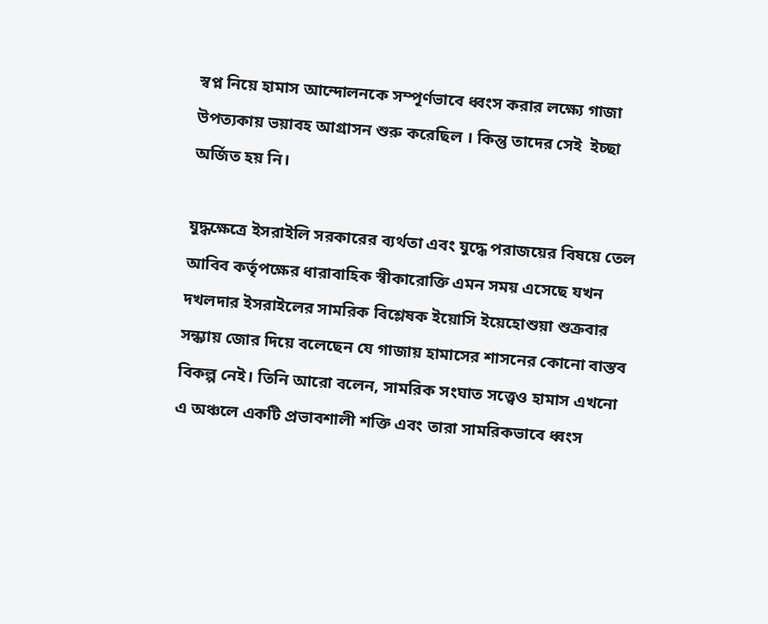স্বপ্ন নিয়ে হামাস আন্দোলনকে সম্পূর্ণভাবে ধ্বংস করার লক্ষ্যে গাজা উপত্যকায় ভয়াবহ আগ্রাসন শুরু করেছিল । কিন্তু তাদের সেই  ইচ্ছা অর্জিত হয় নি।

যুদ্ধক্ষেত্রে ইসরাইলি সরকারের ব্যর্থতা এবং যুদ্ধে পরাজয়ের বিষয়ে তেল আবিব কর্তৃপক্ষের ধারাবাহিক স্বীকারোক্তি এমন সময় এসেছে যখন দখলদার ইসরাইলের সামরিক বিশ্লেষক ইয়োসি ইয়েহোশুয়া শুক্রবার সন্ধ্যায় জোর দিয়ে বলেছেন যে গাজায় হামাসের শাসনের কোনো বাস্তব বিকল্প নেই। তিনি আরো বলেন, সামরিক সংঘাত সত্ত্বেও হামাস এখনো এ অঞ্চলে একটি প্রভাবশালী শক্তি এবং তারা সামরিকভাবে ধ্বংস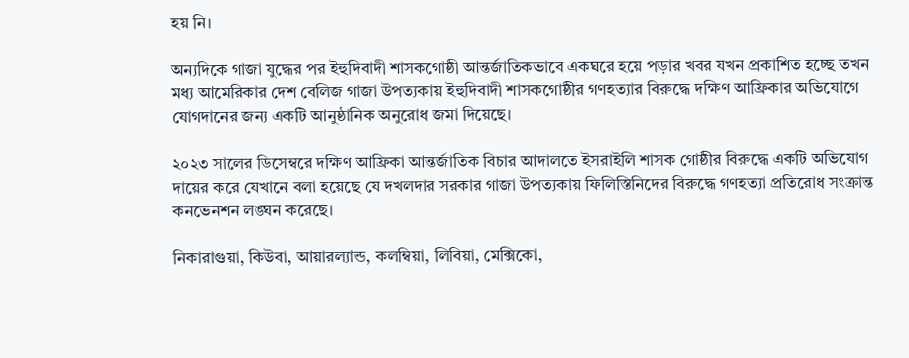হয় নি।

অন্যদিকে গাজা যুদ্ধের পর ইহুদিবাদী শাসকগোষ্ঠী আন্তর্জাতিকভাবে একঘরে হয়ে পড়ার খবর যখন প্রকাশিত হচ্ছে তখন মধ্য আমেরিকার দেশ বেলিজ গাজা উপত্যকায় ইহুদিবাদী শাসকগোষ্ঠীর গণহত্যার বিরুদ্ধে দক্ষিণ আফ্রিকার অভিযোগে যোগদানের জন্য একটি আনুষ্ঠানিক অনুরোধ জমা দিয়েছে।

২০২৩ সালের ডিসেম্বরে দক্ষিণ আফ্রিকা আন্তর্জাতিক বিচার আদালতে ইসরাইলি শাসক গোষ্ঠীর বিরুদ্ধে একটি অভিযোগ দায়ের করে যেখানে বলা হয়েছে যে দখলদার সরকার গাজা উপত্যকায় ফিলিস্তিনিদের বিরুদ্ধে গণহত্যা প্রতিরোধ সংক্রান্ত কনভেনশন লঙ্ঘন করেছে।

নিকারাগুয়া, কিউবা, আয়ারল্যান্ড, কলম্বিয়া, লিবিয়া, মেক্সিকো,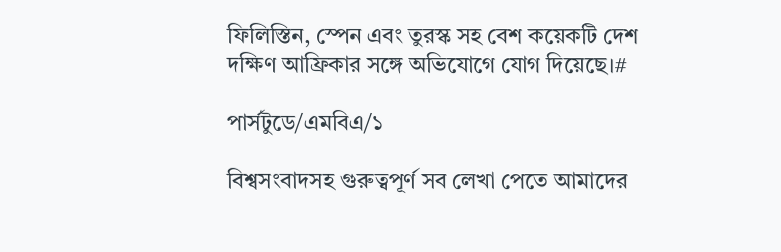ফিলিস্তিন, স্পেন এবং তুরস্ক সহ বেশ কয়েকটি দেশ দক্ষিণ আফ্রিকার সঙ্গে অভিযোগে যোগ দিয়েছে।#

পার্সটুডে/এমবিএ/১

বিশ্বসংবাদসহ গুরুত্বপূর্ণ সব লেখা পেতে আমাদের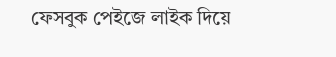ফেসবুক পেইজে লাইক দিয়ে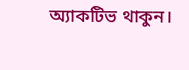অ্যাকটিভ থাকুন।